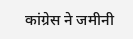कांग्रेस ने जमीनी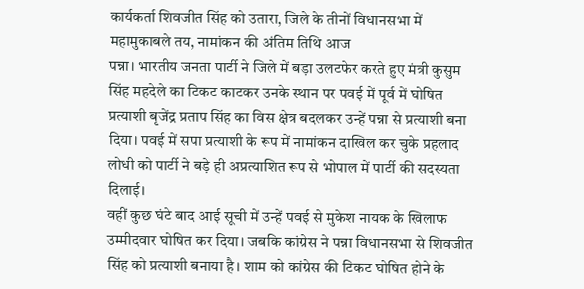कार्यकर्ता शिवजीत सिंह को उतारा, जिले के तीनों विधानसभा में महामुकाबले तय, नामांकन की अंतिम तिथि आज
पन्ना। भारतीय जनता पार्टी ने जिले में बड़ा उलटफेर करते हुए मंत्री कुसुम सिंह महदेले का टिकट काटकर उनके स्थान पर पवई में पूर्व में घोषित प्रत्याशी बृजेंद्र प्रताप सिंह का विस क्षेत्र बदलकर उन्हें पन्ना से प्रत्याशी बना दिया। पवई में सपा प्रत्याशी के रूप में नामांकन दाखिल कर चुके प्रहलाद लोधी को पार्टी ने बड़े ही अप्रत्याशित रूप से भोपाल में पार्टी की सदस्यता दिलाई।
वहीं कुछ घंटे बाद आई सूची में उन्हें पवई से मुकेश नायक के खिलाफ उम्मीदवार घोषित कर दिया। जबकि कांग्रेस ने पन्ना विधानसभा से शिवजीत सिंह को प्रत्याशी बनाया है। शाम को कांग्रेस की टिकट घोषित होने के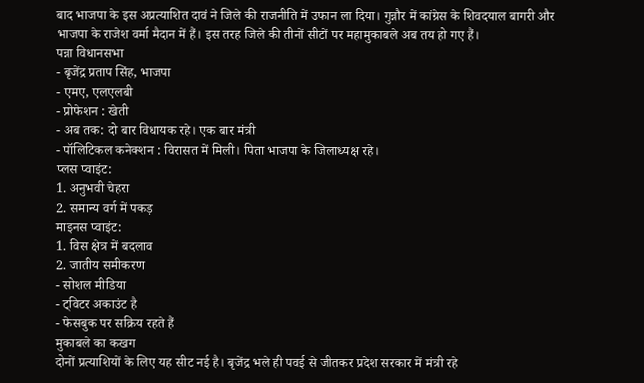बाद भाजपा के इस अप्रत्याशित दावं ने जिले की राजनीति में उफान ला दिया। गुन्नौर में कांग्रेस के शिवदयाल बागरी और भाजपा के राजेश वर्मा मैदान में हैं। इस तरह जिले की तीनों सीटों पर महामुकाबले अब तय हो गए हैं।
पन्ना विधानसभा
- बृजेंद्र प्रताप सिंह, भाजपा
- एमए, एलएलबी
- प्रोफेशन : खेती
- अब तक: दो बार विधायक रहे। एक बार मंत्री
- पॉलिटिकल कनेक्शन : विरासत में मिली। पिता भाजपा के जिलाध्यक्ष रहे।
प्लस प्वाइंट:
1. अनुभवी चेहरा
2. समान्य वर्ग में पकड़
माइनस प्वाइंट:
1. विस क्षेत्र में बदलाव
2. जातीय समीकरण
- सोशल मीडिया
- ट्विटर अकाउंट है
- फेसबुक पर सक्रिय रहते हैं
मुकाबले का कखग
दोनों प्रत्याशियों के लिए यह सीट नई है। बृजेंद्र भले ही पवई से जीतकर प्रदेश सरकार में मंत्री रहे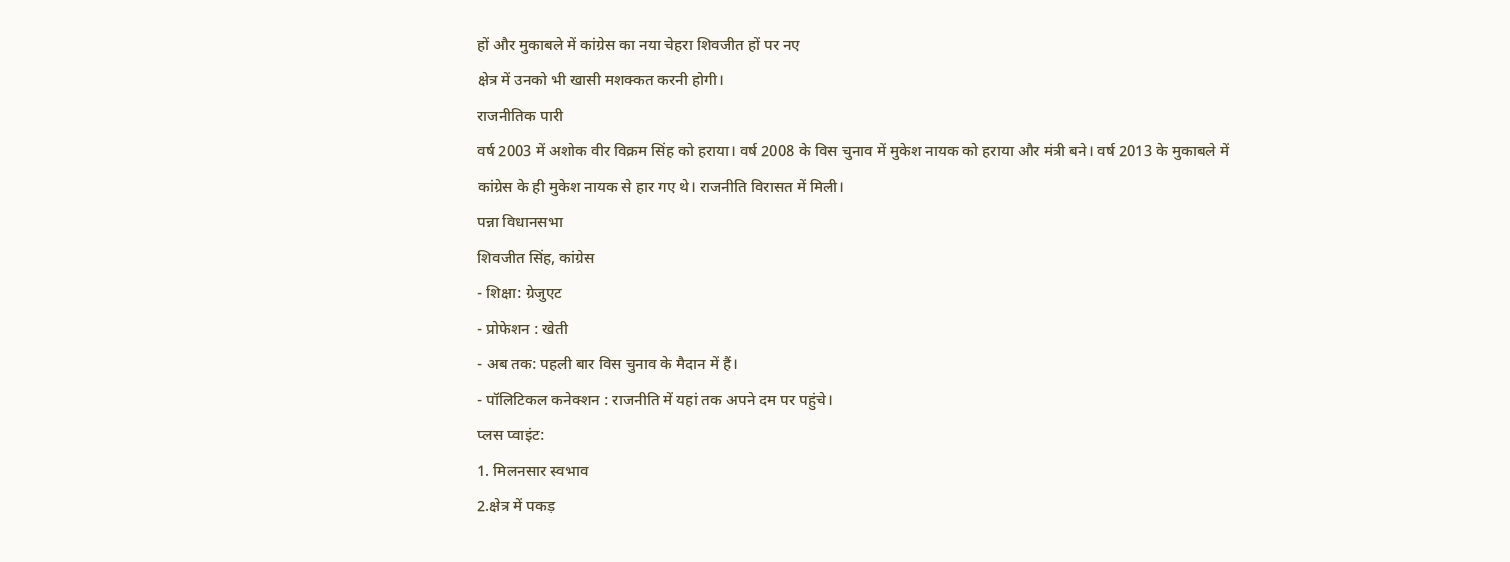हों और मुकाबले में कांग्रेस का नया चेहरा शिवजीत हों पर नए
क्षेत्र में उनको भी खासी मशक्कत करनी होगी।
राजनीतिक पारी
वर्ष 2003 में अशोक वीर विक्रम सिंह को हराया। वर्ष 2008 के विस चुनाव में मुकेश नायक को हराया और मंत्री बने। वर्ष 2013 के मुकाबले में कांग्रेस के ही मुकेश नायक से हार गए थे। राजनीति विरासत में मिली।
पन्ना विधानसभा
शिवजीत सिंह, कांग्रेस
- शिक्षा: ग्रेजुएट
- प्रोफेशन : खेती
- अब तक: पहली बार विस चुनाव के मैदान में हैं।
- पॉलिटिकल कनेक्शन : राजनीति में यहां तक अपने दम पर पहुंचे।
प्लस प्वाइंट:
1. मिलनसार स्वभाव
2.क्षेत्र में पकड़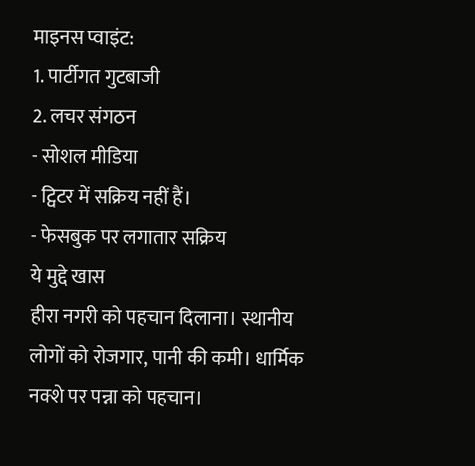माइनस प्वाइंट:
1. पार्टीगत गुटबाजी
2. लचर संगठन
- सोशल मीडिया
- ट्विटर में सक्रिय नहीं हैं।
- फेसबुक पर लगातार सक्रिय
ये मुद्दे खास
हीरा नगरी को पहचान दिलाना। स्थानीय लोगों को रोजगार, पानी की कमी। धार्मिक नक्शे पर पन्ना को पहचान।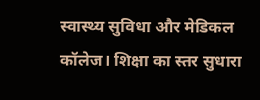स्वास्थ्य सुविधा और मेडिकल कॉलेज। शिक्षा का स्तर सुधारा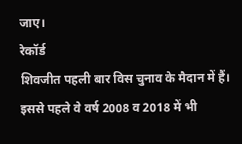जाए।
रेकॉर्ड
शिवजीत पहली बार विस चुनाव के मैदान में हैं। इससे पहले वे वर्ष 2008 व 2018 में भी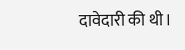दावेदारी की थी।